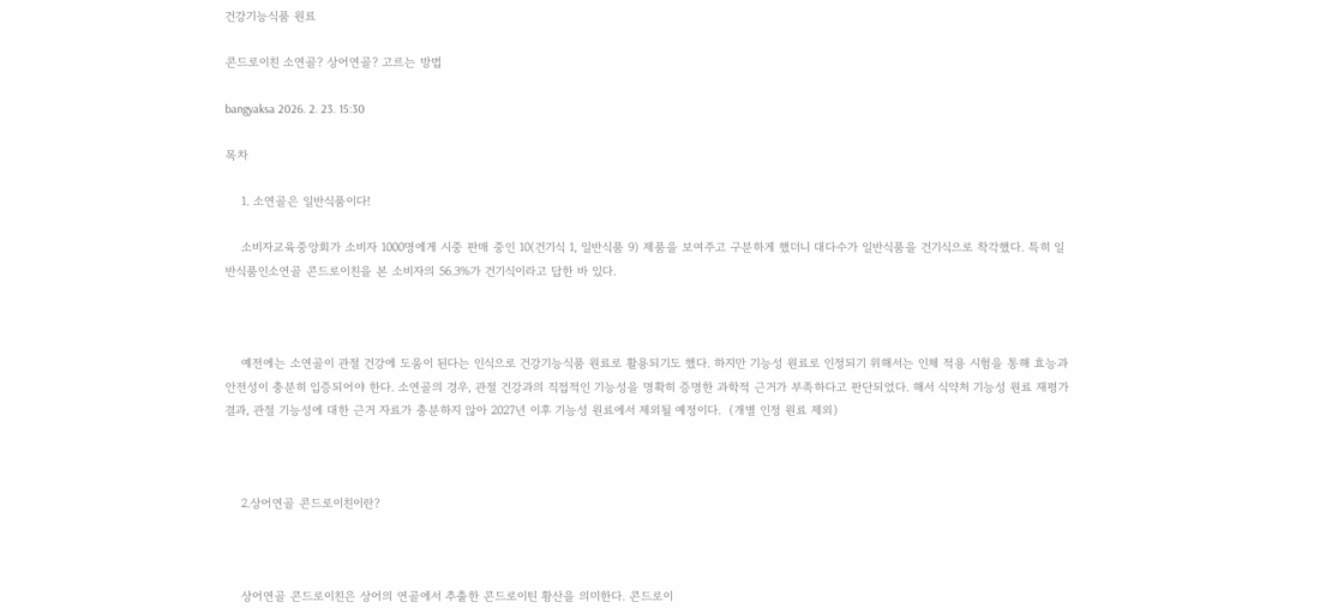건강기능식품 원료

콘드로이친 소연골? 상어연골? 고르는 방법

bangyaksa 2026. 2. 23. 15:30

목차

    1. 소연골은 일반식품이다!

    소비자교육중앙회가 소비자 1000명에게 시중 판매 중인 10(건기식 1, 일반식품 9) 제품을 보여주고 구분하게 했더니 대다수가 일반식품을 건기식으로 착각했다. 특히 일반식품인소연골 콘드로이친을 본 소비자의 56.3%가 건기식이라고 답한 바 있다.



    예전에는 소연골이 관절 건강에 도움이 된다는 인식으로 건강기능식품 원료로 활용되기도 했다. 하지만 기능성 원료로 인정되기 위해서는 인체 적용 시험을 통해 효능과 안전성이 충분히 입증되어야 한다. 소연골의 경우, 관절 건강과의 직접적인 기능성을 명확히 증명한 과학적 근거가 부족하다고 판단되었다. 해서 식약처 기능성 원료 재평가 결과, 관절 기능성에 대한 근거 자료가 충분하지 않아 2027년 이후 기능성 원료에서 제외될 예정이다.  (개별 인정 원료 제외)



    2.상어연골 콘드로이친이란?



    상어연골 콘드로이친은 상어의 연골에서 추출한 콘드로이틴 황산을 의미한다. 콘드로이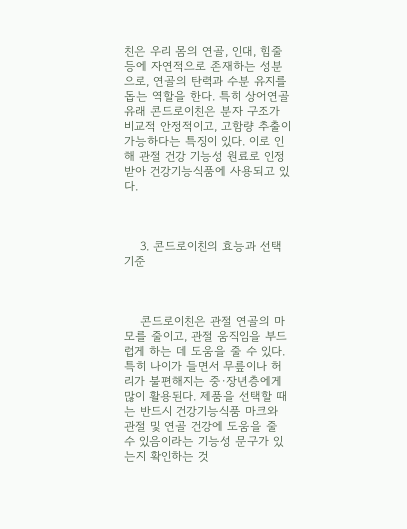친은 우리 몸의 연골, 인대, 힘줄 등에 자연적으로 존재하는 성분으로, 연골의 탄력과 수분 유지를 돕는 역할을 한다. 특히 상어연골 유래 콘드로이친은 분자 구조가 비교적 안정적이고, 고함량 추출이 가능하다는 특징이 있다. 이로 인해 관절 건강 기능성 원료로 인정받아 건강기능식품에 사용되고 있다.



    3. 콘드로이친의 효능과 선택 기준



    콘드로이친은 관절 연골의 마모를 줄이고, 관절 움직임을 부드럽게 하는 데 도움을 줄 수 있다. 특히 나이가 들면서 무릎이나 허리가 불편해지는 중·장년층에게 많이 활용된다. 제품을 선택할 때는 반드시 건강기능식품 마크와 관절 및 연골 건강에 도움을 줄 수 있음이라는 기능성 문구가 있는지 확인하는 것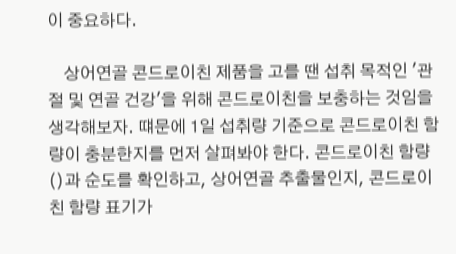이 중요하다.

    상어연골 콘드로이친 제품을 고를 땐 섭취 목적인 '관절 및 연골 건강'을 위해 콘드로이친을 보충하는 것임을 생각해보자. 떄문에 1일 섭취량 기준으로 콘드로이친 함량이 충분한지를 먼저 살펴봐야 한다. 콘드로이친 함량()과 순도를 확인하고, 상어연골 추출물인지, 콘드로이친 함량 표기가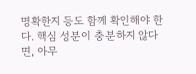명확한지 등도 함께 확인해야 한다. 핵심 성분이 충분하지 않다면, 아무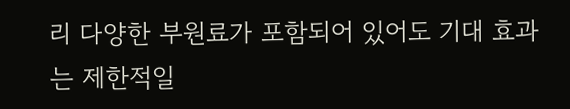리 다양한 부원료가 포함되어 있어도 기대 효과는 제한적일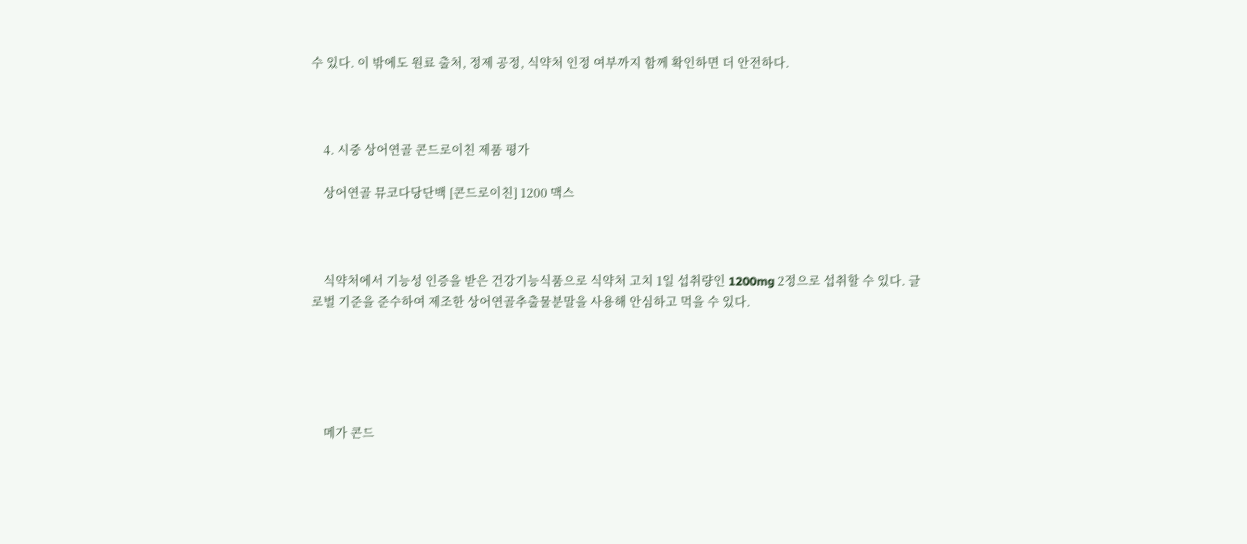수 있다. 이 밖에도 원료 출처, 정제 공정, 식약처 인정 여부까지 함께 확인하면 더 안전하다.



    4. 시중 상어연골 콘드로이친 제품 평가

    상어연골 뮤코다당단백 [콘드로이친] 1200 맥스



    식약처에서 기능성 인증을 받은 건강기능식품으로 식약처 고치 1일 섭취량인 1200mg 2정으로 섭취할 수 있다. 글로벌 기준을 준수하여 제조한 상어연골추출물분말을 사용해 안심하고 먹을 수 있다.





    메가 콘드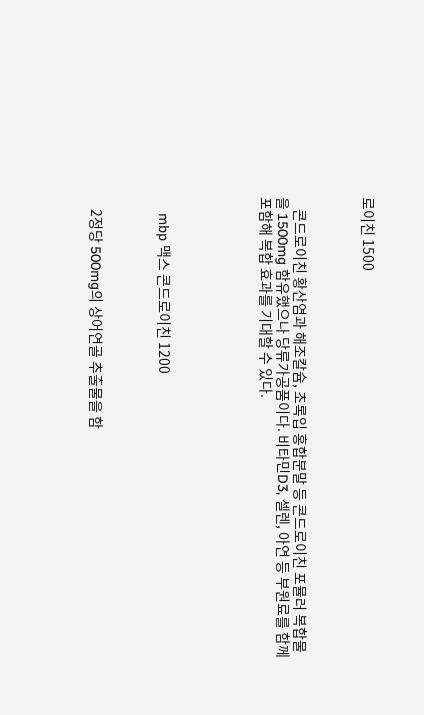로이친 1500



    콘드로이친 황산염과 해조칼슘, 초록입 홍합분말 등 콘드로이친 포뮬러 복합물을 1500mg 함유했으나 당류가공품이다. 비타민D3, 셀렌, 아연 등 부원료를 함께 포함해 복합 효과를 기대할 수 있다.





    mbp 맥스 콘드로이친 1200



    2정당 500mg의 상어연골 추출물을 함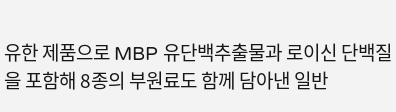유한 제품으로 MBP 유단백추출물과 로이신 단백질을 포함해 8종의 부원료도 함께 담아낸 일반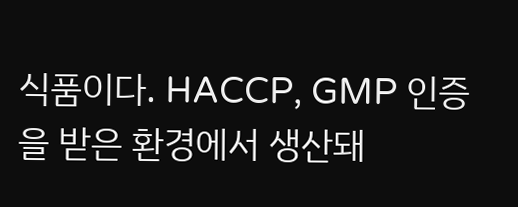식품이다. HACCP, GMP 인증을 받은 환경에서 생산돼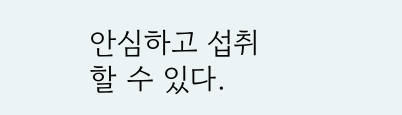안심하고 섭취할 수 있다.